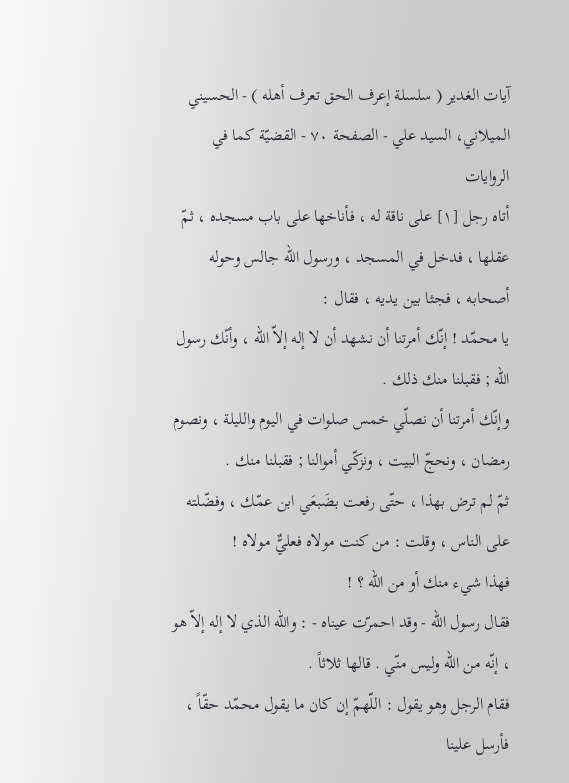آيات الغدير ( سلسلة إعرف الحق تعرف أهله ) - الحسيني الميلاني، السيد علي - الصفحة ٧٠ - القضيّة كما في الروايات
أتاه رجل [١] على ناقة له ، فأناخها على باب مسجده ، ثمّ عقلها ، فدخل في المسجد ، ورسول اللّه جالس وحوله أصحابه ، فجثا بين يديه ، فقال :
يا محمّد ! إنّك أمرتنا أن نشهد أن لا إله إلاّ اللّه ، وأنّك رسول اللّه ; فقبلنا منك ذلك .
وإنّك أمرتنا أن نصلّي خمس صلوات في اليوم والليلة ، ونصوم رمضان ، ونحجّ البيت ، ونزكّي أموالنا ; فقبلنا منك .
ثمّ لم ترض بهذا ، حتّى رفعت بضَبعَي ابن عمّك ، وفضّلته على الناس ، وقلت : من كنت مولاه فعليٌّ مولاه !
فهذا شيء منك أو من اللّه ؟ !
فقال رسول اللّه - وقد احمرّت عيناه - : واللّه الذي لا إله إلاّ هو ، إنّه من اللّه وليس منّي . قالها ثلاثاً .
فقام الرجل وهو يقول : اللّهمّ إن كان ما يقول محمّد حقّاً ، فأرسل علينا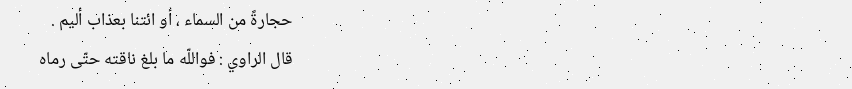حجارةً من السماء ، أو ائتنا بعذاب أليم .
قال الراوي : فواللّه ما بلغ ناقته حتّى رماه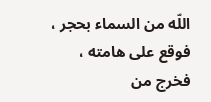اللّه من السماء بحجر ، فوقع على هامته ، فخرج من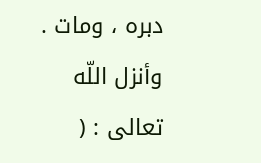دبره ، ومات . وأنزل اللّه تعالى : (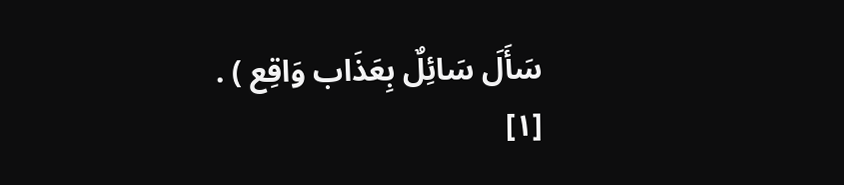سَأَلَ سَائِلٌ بِعَذَاب وَاقِع ) .
[١]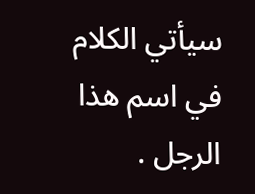سيأتي الكلام في اسم هذا الرجل .